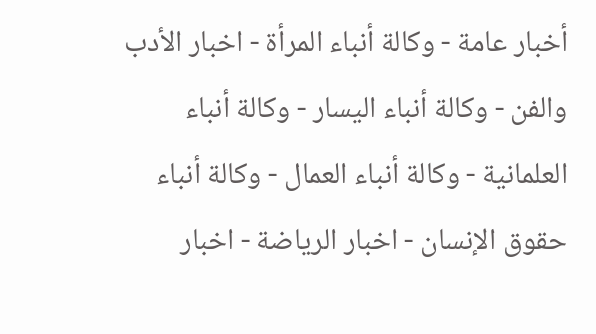أخبار عامة - وكالة أنباء المرأة - اخبار الأدب والفن - وكالة أنباء اليسار - وكالة أنباء العلمانية - وكالة أنباء العمال - وكالة أنباء حقوق الإنسان - اخبار الرياضة - اخبار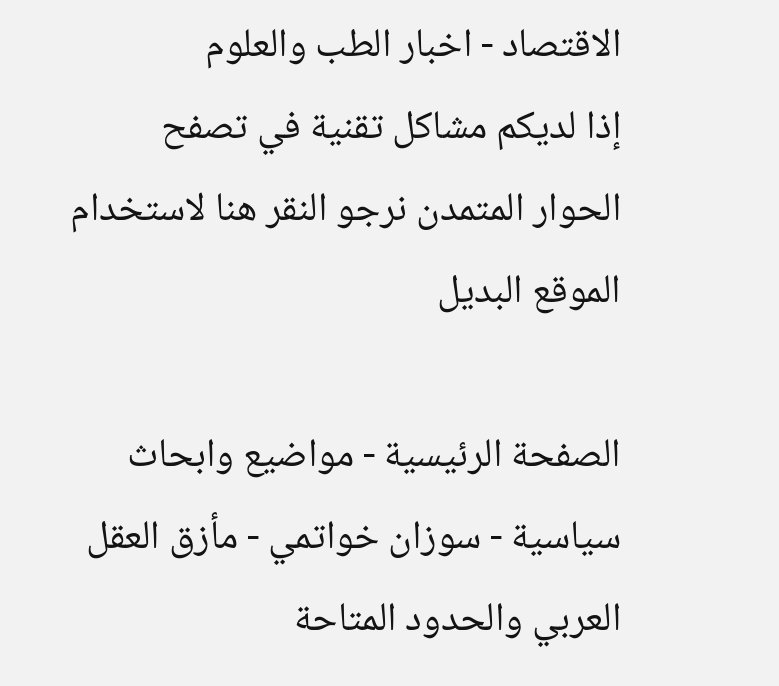الاقتصاد - اخبار الطب والعلوم
إذا لديكم مشاكل تقنية في تصفح الحوار المتمدن نرجو النقر هنا لاستخدام الموقع البديل

الصفحة الرئيسية - مواضيع وابحاث سياسية - سوزان خواتمي - مأزق العقل العربي والحدود المتاحة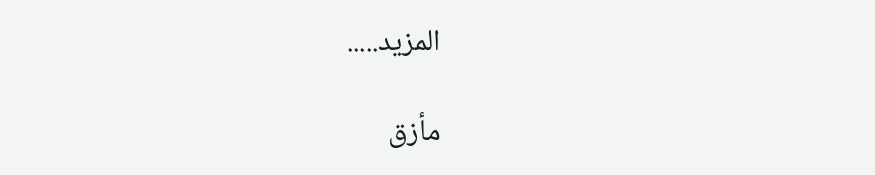المزيد.....

مأزق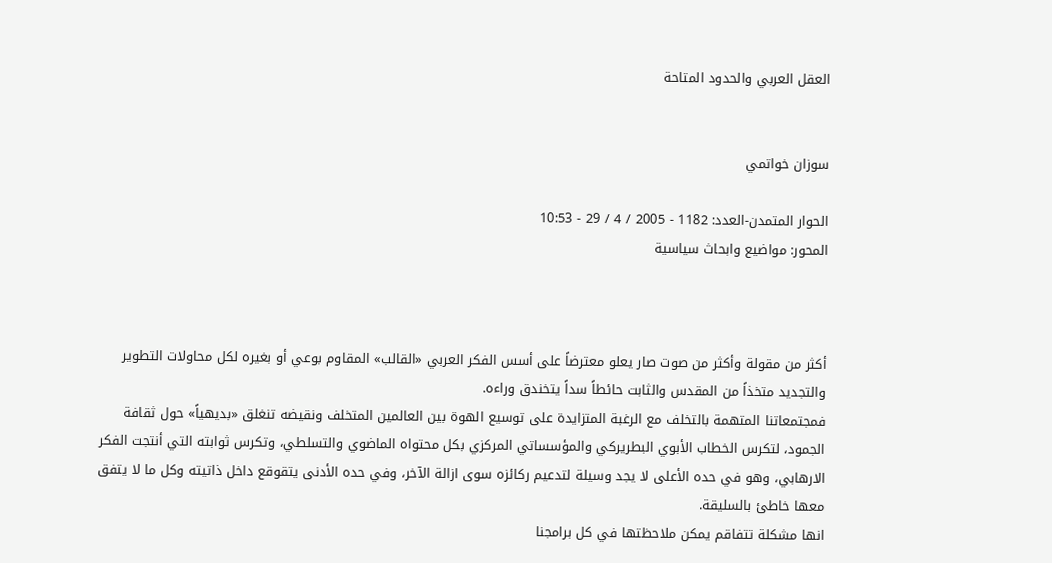العقل العربي والحدود المتاحة


سوزان خواتمي

الحوار المتمدن-العدد: 1182 - 2005 / 4 / 29 - 10:53
المحور: مواضيع وابحاث سياسية



أكثر من مقولة وأكثر من صوت صار يعلو معترضاً على أسس الفكر العربي «القالب» المقاوم بوعي أو بغيره لكل محاولات التطوير والتجديد متخذاً من المقدس والثابت حائطاً سداً يتخندق وراءه.
فمجتمعاتنا المتهمة بالتخلف مع الرغبة المتزايدة على توسيع الهوة بين العالمين المتخلف ونقيضه تنغلق «بديهياً» حول ثقافة الجمود، لتكرس الخطاب الأبوي البطريركي والمؤسساتي المركزي بكل محتواه الماضوي والتسلطي، وتكرس ثوابته التي أنتجت الفكر الارهابي، وهو في حده الأعلى لا يجد وسيلة لتدعيم ركائزه سوى ازالة الآخر، وفي حده الأدنى يتقوقع داخل ذاتيته وكل ما لا يتفق معها خاطئ بالسليقة.
انها مشكلة تتفاقم يمكن ملاحظتها في كل برامجنا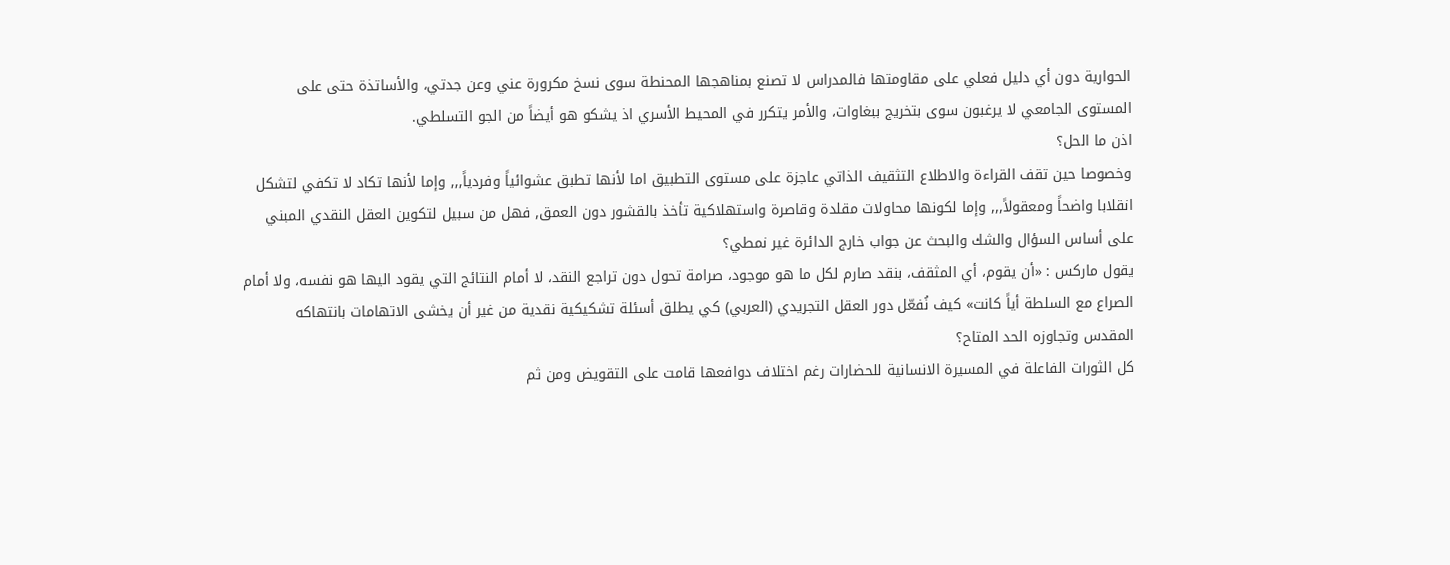الحوارية دون أي دليل فعلي على مقاومتها فالمدراس لا تصنع بمناهجها المحنطة سوى نسخ مكرورة عني وعن جدتي، والأساتذة حتى على المستوى الجامعي لا يرغبون سوى بتخريج ببغاوات، والأمر يتكرر في المحيط الأسري اذ يشكو هو أيضاً من الجو التسلطي.
اذن ما الحل؟
وخصوصا حين تقف القراءة والاطلاع التثقيف الذاتي عاجزة على مستوى التطبيق اما لأنها تطبق عشوائياً وفردياً,,, وإما لأنها تكاد لا تكفي لتشكل انقلابا واضحاً ومعقولاً,,, وإما لكونها محاولات مقلدة وقاصرة واستهلاكية تأخذ بالقشور دون العمق, فهل من سبيل لتكوين العقل النقدي المبني على أساس السؤال والشك والبحث عن جواب خارج الدائرة غير نمطي؟
يقول ماركس : «أن يقوم، أي المثقف، بنقد صارم لكل ما هو موجود، صرامة تحول دون تراجع النقد، لا أمام النتائج التي يقود اليها هو نفسه، ولا أمام الصراع مع السلطة أياً كانت» كيف نُفعّل دور العقل التجريدي (العربي) كي يطلق أسئلة تشكيكية نقدية من غير أن يخشى الاتهامات بانتهاكه المقدس وتجاوزه الحد المتاح؟
كل الثورات الفاعلة في المسيرة الانسانية للحضارات رغم اختلاف دوافعها قامت على التقويض ومن ثم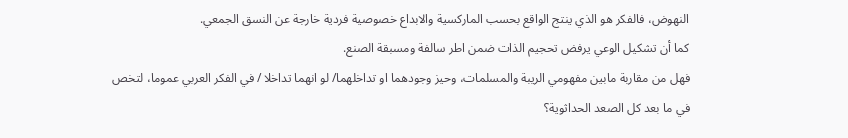النهوض، فالفكر هو الذي ينتج الواقع بحسب الماركسية والابداع خصوصية فردية خارجة عن النسق الجمعي.
كما أن تشكيل الوعي يرفض تحجيم الذات ضمن اطر سالفة ومسبقة الصنع.
فهل من مقاربة مابين مفهومي الريبة والمسلمات، وحيز وجودهما او تداخلهما/ لو انهما تداخلا / في الفكر العربي عموما، لتخص في ما بعد كل الصعد الحداثوية؟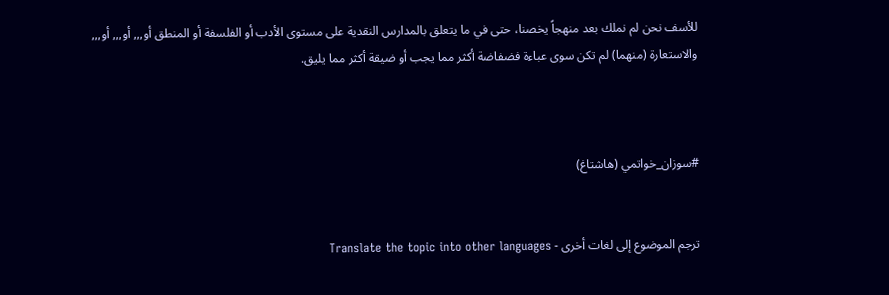للأسف نحن لم نملك بعد منهجاً يخصنا، حتى في ما يتعلق بالمدارس النقدية على مستوى الأدب أو الفلسفة أو المنطق أو,,, أو,,, أو,,, والاستعارة (منهما) لم تكن سوى عباءة فضفاضة أكثر مما يجب أو ضيقة أكثر مما يليق.



#سوزان_خواتمي (هاشتاغ)


ترجم الموضوع إلى لغات أخرى - Translate the topic into other languages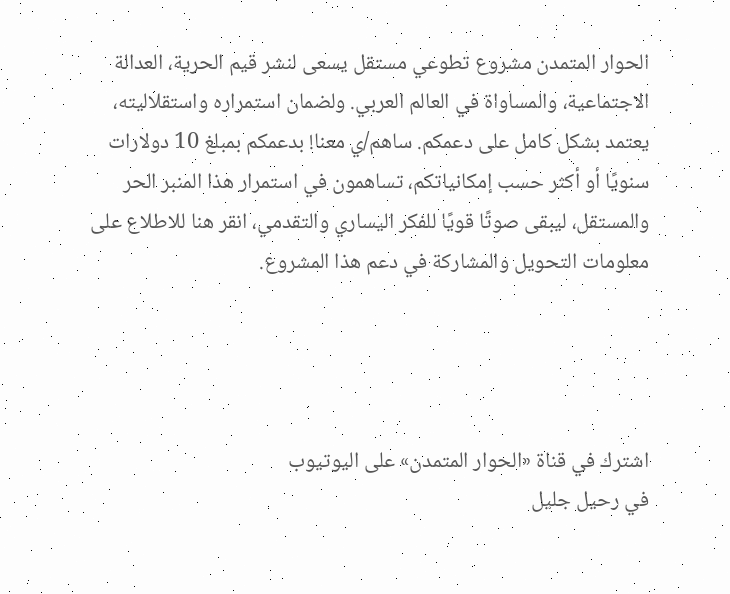الحوار المتمدن مشروع تطوعي مستقل يسعى لنشر قيم الحرية، العدالة الاجتماعية، والمساواة في العالم العربي. ولضمان استمراره واستقلاليته، يعتمد بشكل كامل على دعمكم. ساهم/ي معنا! بدعمكم بمبلغ 10 دولارات سنويًا أو أكثر حسب إمكانياتكم، تساهمون في استمرار هذا المنبر الحر والمستقل، ليبقى صوتًا قويًا للفكر اليساري والتقدمي، انقر هنا للاطلاع على معلومات التحويل والمشاركة في دعم هذا المشروع.




اشترك في قناة «الحوار المتمدن» على اليوتيوب
في رحيل جليل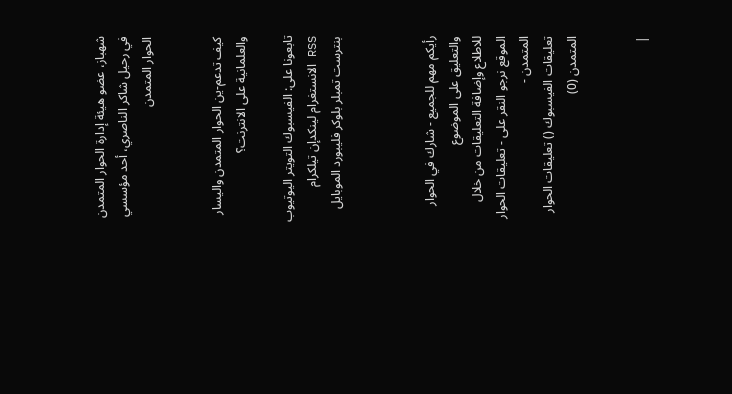شهباز، عضو هيئة إدارة الحوار المتمدن
في رحيل شاكر الناصري، أحد مؤسسي الحوار المتمدن


كيف تدعم-ين الحوار المتمدن واليسار والعلمانية على الانترنت؟

تابعونا على: الفيسبوك التويتر اليوتيوب RSS الانستغرام لينكدإن تيلكرام بنترست تمبلر بلوكر فليبورد الموبايل



رأيكم مهم للجميع - شارك في الحوار والتعليق على الموضوع
للاطلاع وإضافة التعليقات من خلال الموقع نرجو النقر على - تعليقات الحوار المتمدن -
تعليقات الفيسبوك () تعليقات الحوار المتمدن (0)


|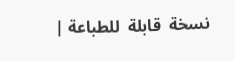نسخة  قابلة  للطباعة |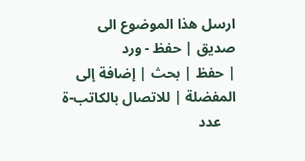ارسل هذا الموضوع الى صديق | حفظ - ورد
| حفظ | بحث | إضافة إلى المفضلة | للاتصال بالكاتب-ة
    عدد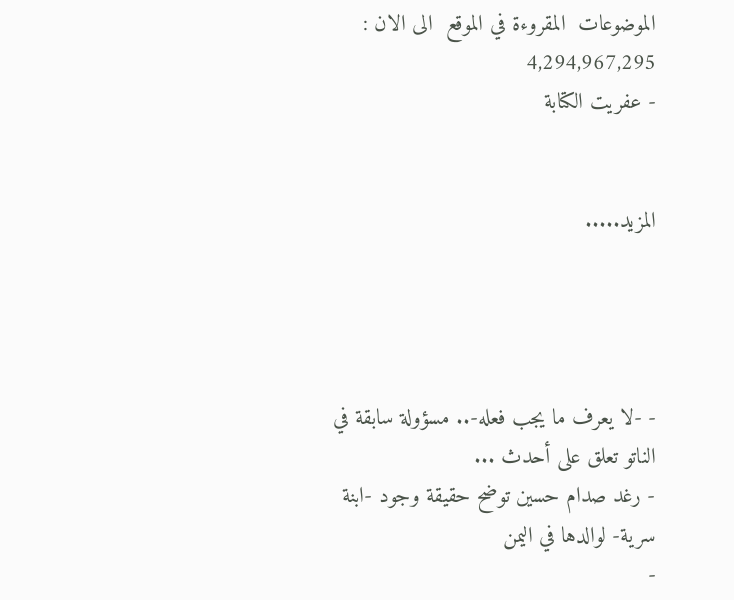الموضوعات  المقروءة في الموقع  الى الان : 4,294,967,295
- عفريت الكتابة


المزيد.....




- -لا يعرف ما يجب فعله-.. مسؤولة سابقة في الناتو تعلق على أحدث ...
- رغد صدام حسين توضح حقيقة وجود -ابنة سرية- لوالدها في اليمن
-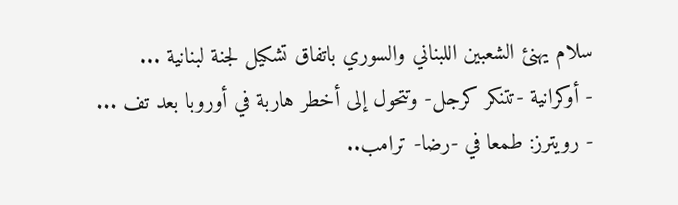سلام يهنئ الشعبين اللبناني والسوري باتفاق تشكيل لجنة لبنانية ...
- أوكرانية -تتنكر كرجل- وتتحول إلى أخطر هاربة في أوروبا بعد تف ...
- رويترز: طمعا في -رضا- ترامب..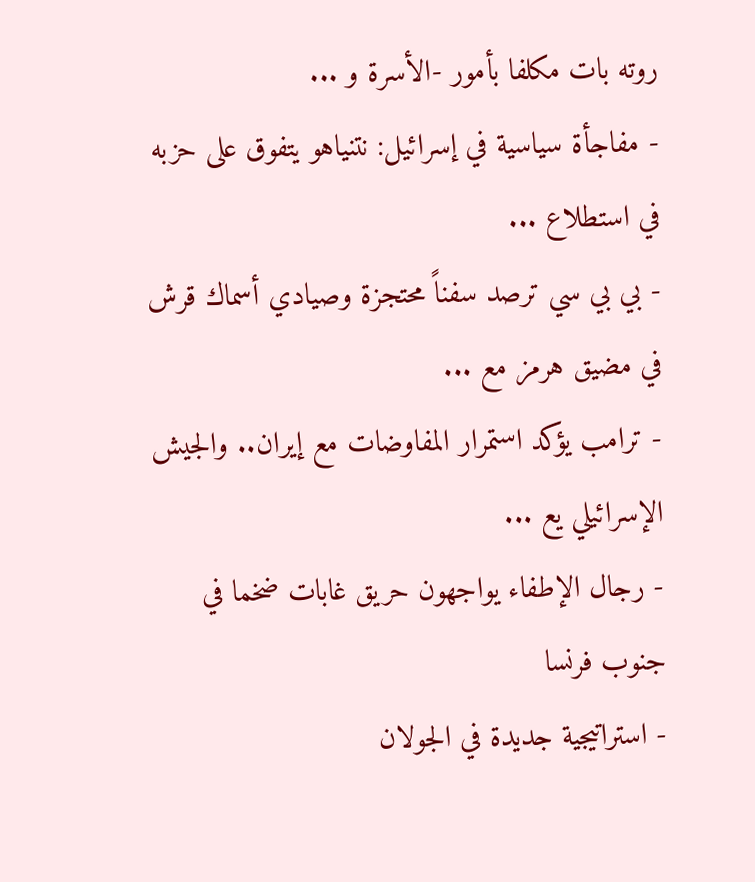روته بات مكلفا بأمور -الأسرة و ...
- مفاجأة سياسية في إسرائيل: نتنياهو يتفوق على حزبه في استطلاع ...
- بي بي سي ترصد سفناً محتجزة وصيادي أسماك قرش في مضيق هرمز مع ...
- ترامب يؤكد استمرار المفاوضات مع إيران.. والجيش الإسرائيلي يع ...
- رجال الإطفاء يواجهون حريق غابات ضخما في جنوب فرنسا
- استراتيجية جديدة في الجولان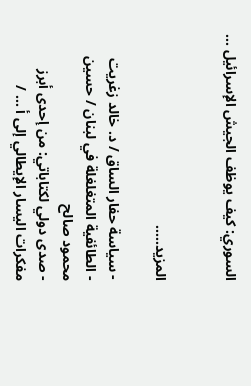السوري: كيف يوظف الجيش الإسرائيل ...


المزيد.....

- سياسة حفار الساق / د. خالد زغريت
- الطائفية المتغلغلة في لبنان / حسين محمود صالح
- صدى دولي لكتاباتي: من إحدى أبرز مفكرات اليسار الإيطالي إلى أ ... /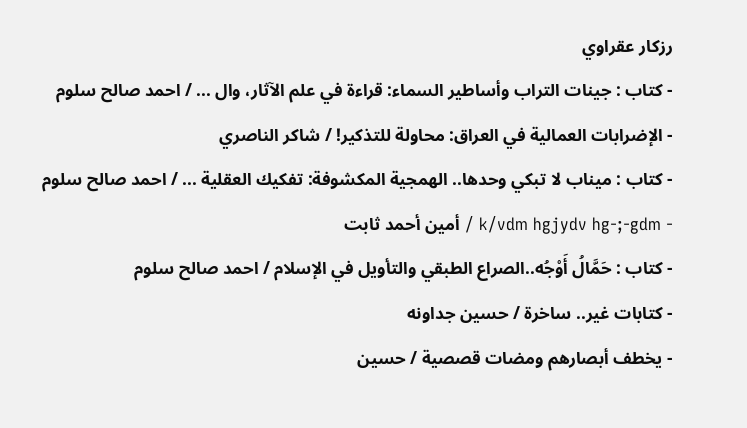رزكار عقراوي
- كتاب : جينات التراب وأساطير السماء: قراءة في علم الآثار، وال ... / احمد صالح سلوم
- الإضرابات العمالية في العراق: محاولة للتذكير! / شاكر الناصري
- كتاب : ميناب لا تبكي وحدها.. الهمجية المكشوفة: تفكيك العقلية ... / احمد صالح سلوم
- k/vdm hgjydv hg-;-gdm / أمين أحمد ثابت
- كتاب : حَمَّالُ أَوْجُه..الصراع الطبقي والتأويل في الإسلام / احمد صالح سلوم
- كتابات غير.. ساخرة / حسين جداونه
- يخطف أبصارهم ومضات قصصية / حسين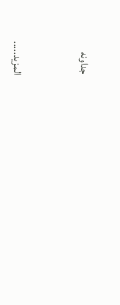جداونه


المزيد.....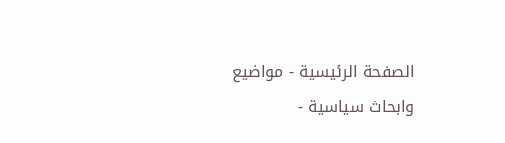الصفحة الرئيسية - مواضيع وابحاث سياسية -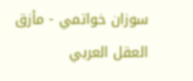سوزان خواتمي - مأزق العقل العربي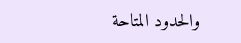والحدود المتاحة